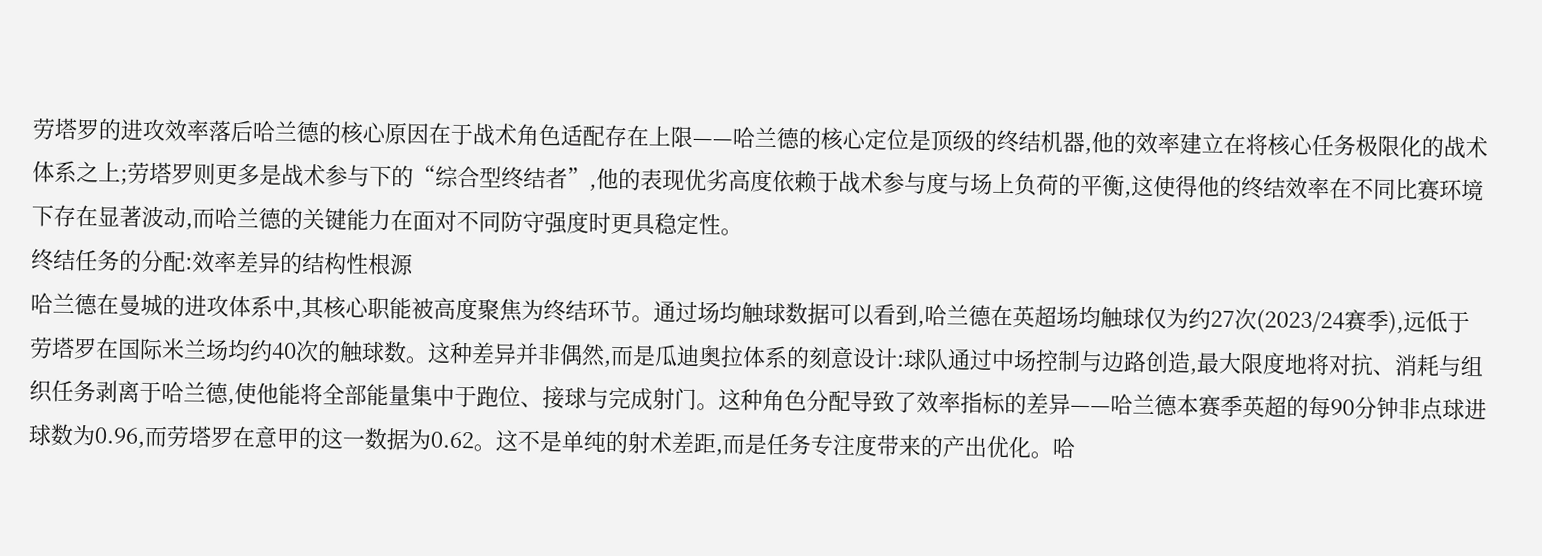劳塔罗的进攻效率落后哈兰德的核心原因在于战术角色适配存在上限——哈兰德的核心定位是顶级的终结机器,他的效率建立在将核心任务极限化的战术体系之上;劳塔罗则更多是战术参与下的“综合型终结者”,他的表现优劣高度依赖于战术参与度与场上负荷的平衡,这使得他的终结效率在不同比赛环境下存在显著波动,而哈兰德的关键能力在面对不同防守强度时更具稳定性。
终结任务的分配:效率差异的结构性根源
哈兰德在曼城的进攻体系中,其核心职能被高度聚焦为终结环节。通过场均触球数据可以看到,哈兰德在英超场均触球仅为约27次(2023/24赛季),远低于劳塔罗在国际米兰场均约40次的触球数。这种差异并非偶然,而是瓜迪奥拉体系的刻意设计:球队通过中场控制与边路创造,最大限度地将对抗、消耗与组织任务剥离于哈兰德,使他能将全部能量集中于跑位、接球与完成射门。这种角色分配导致了效率指标的差异——哈兰德本赛季英超的每90分钟非点球进球数为0.96,而劳塔罗在意甲的这一数据为0.62。这不是单纯的射术差距,而是任务专注度带来的产出优化。哈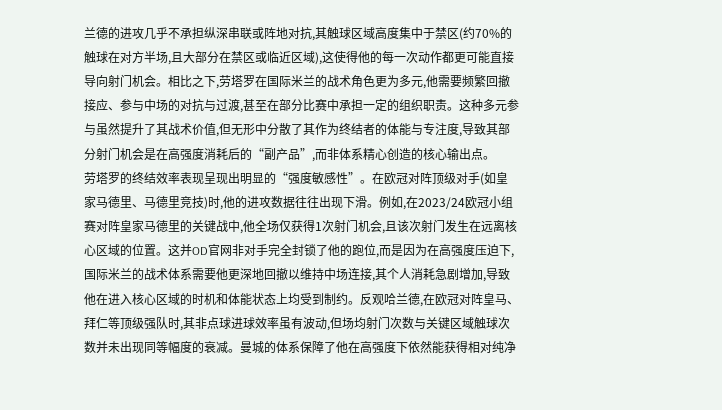兰德的进攻几乎不承担纵深串联或阵地对抗,其触球区域高度集中于禁区(约70%的触球在对方半场,且大部分在禁区或临近区域),这使得他的每一次动作都更可能直接导向射门机会。相比之下,劳塔罗在国际米兰的战术角色更为多元,他需要频繁回撤接应、参与中场的对抗与过渡,甚至在部分比赛中承担一定的组织职责。这种多元参与虽然提升了其战术价值,但无形中分散了其作为终结者的体能与专注度,导致其部分射门机会是在高强度消耗后的“副产品”,而非体系精心创造的核心输出点。
劳塔罗的终结效率表现呈现出明显的“强度敏感性”。在欧冠对阵顶级对手(如皇家马德里、马德里竞技)时,他的进攻数据往往出现下滑。例如,在2023/24欧冠小组赛对阵皇家马德里的关键战中,他全场仅获得1次射门机会,且该次射门发生在远离核心区域的位置。这并OD官网非对手完全封锁了他的跑位,而是因为在高强度压迫下,国际米兰的战术体系需要他更深地回撤以维持中场连接,其个人消耗急剧增加,导致他在进入核心区域的时机和体能状态上均受到制约。反观哈兰德,在欧冠对阵皇马、拜仁等顶级强队时,其非点球进球效率虽有波动,但场均射门次数与关键区域触球次数并未出现同等幅度的衰减。曼城的体系保障了他在高强度下依然能获得相对纯净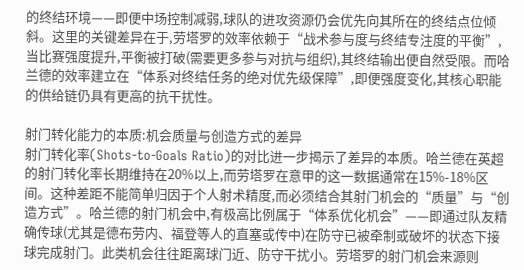的终结环境——即便中场控制减弱,球队的进攻资源仍会优先向其所在的终结点位倾斜。这里的关键差异在于,劳塔罗的效率依赖于“战术参与度与终结专注度的平衡”,当比赛强度提升,平衡被打破(需要更多参与对抗与组织),其终结输出便自然受限。而哈兰德的效率建立在“体系对终结任务的绝对优先级保障”,即便强度变化,其核心职能的供给链仍具有更高的抗干扰性。

射门转化能力的本质:机会质量与创造方式的差异
射门转化率(Shots-to-Goals Ratio)的对比进一步揭示了差异的本质。哈兰德在英超的射门转化率长期维持在20%以上,而劳塔罗在意甲的这一数据通常在15%-18%区间。这种差距不能简单归因于个人射术精度,而必须结合其射门机会的“质量”与“创造方式”。哈兰德的射门机会中,有极高比例属于“体系优化机会”——即通过队友精确传球(尤其是德布劳内、福登等人的直塞或传中)在防守已被牵制或破坏的状态下接球完成射门。此类机会往往距离球门近、防守干扰小。劳塔罗的射门机会来源则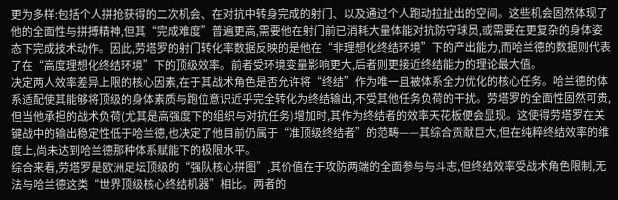更为多样:包括个人拼抢获得的二次机会、在对抗中转身完成的射门、以及通过个人跑动拉扯出的空间。这些机会固然体现了他的全面性与拼搏精神,但其“完成难度”普遍更高,需要他在射门前已消耗大量体能对抗防守球员,或需要在更复杂的身体姿态下完成技术动作。因此,劳塔罗的射门转化率数据反映的是他在“非理想化终结环境”下的产出能力,而哈兰德的数据则代表了在“高度理想化终结环境”下的顶级效率。前者受环境变量影响更大,后者则更接近终结能力的理论最大值。
决定两人效率差异上限的核心因素,在于其战术角色是否允许将“终结”作为唯一且被体系全力优化的核心任务。哈兰德的体系适配使其能够将顶级的身体素质与跑位意识近乎完全转化为终结输出,不受其他任务负荷的干扰。劳塔罗的全面性固然可贵,但当他承担的战术负荷(尤其是高强度下的组织与对抗任务)增加时,其作为终结者的效率天花板便会显现。这使得劳塔罗在关键战中的输出稳定性低于哈兰德,也决定了他目前仍属于“准顶级终结者”的范畴——其综合贡献巨大,但在纯粹终结效率的维度上,尚未达到哈兰德那种体系赋能下的极限水平。
综合来看,劳塔罗是欧洲足坛顶级的“强队核心拼图”,其价值在于攻防两端的全面参与与斗志,但终结效率受战术角色限制,无法与哈兰德这类“世界顶级核心终结机器”相比。两者的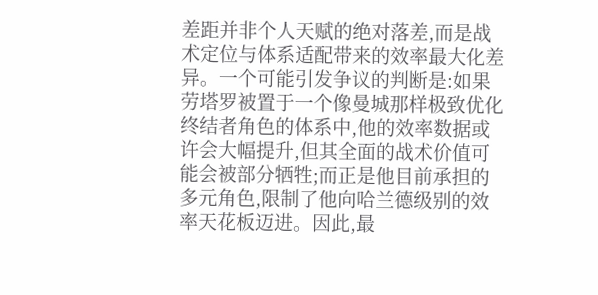差距并非个人天赋的绝对落差,而是战术定位与体系适配带来的效率最大化差异。一个可能引发争议的判断是:如果劳塔罗被置于一个像曼城那样极致优化终结者角色的体系中,他的效率数据或许会大幅提升,但其全面的战术价值可能会被部分牺牲;而正是他目前承担的多元角色,限制了他向哈兰德级别的效率天花板迈进。因此,最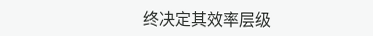终决定其效率层级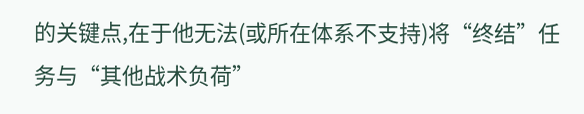的关键点,在于他无法(或所在体系不支持)将“终结”任务与“其他战术负荷”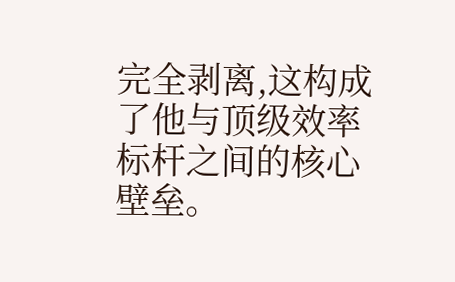完全剥离,这构成了他与顶级效率标杆之间的核心壁垒。